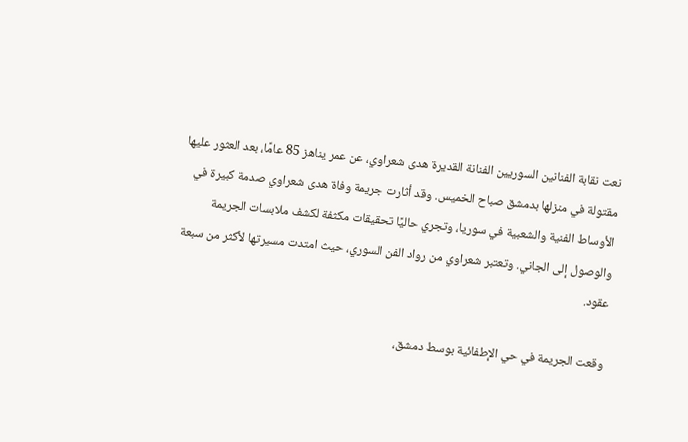نعت نقابة الفنانين السوريين الفنانة القديرة هدى شعراوي، عن عمر يناهز 85 عامًا، بعد العثور عليها مقتولة في منزلها بدمشق صباح الخميس. وقد أثارت جريمة وفاة هدى شعراوي صدمة كبيرة في الأوساط الفنية والشعبية في سوريا، وتجري حاليًا تحقيقات مكثفة لكشف ملابسات الجريمة والوصول إلى الجاني. وتعتبر شعراوي من رواد الفن السوري، حيث امتدت مسيرتها لأكثر من سبعة عقود.

وقعت الجريمة في حي الإطفائية بوسط دمشق،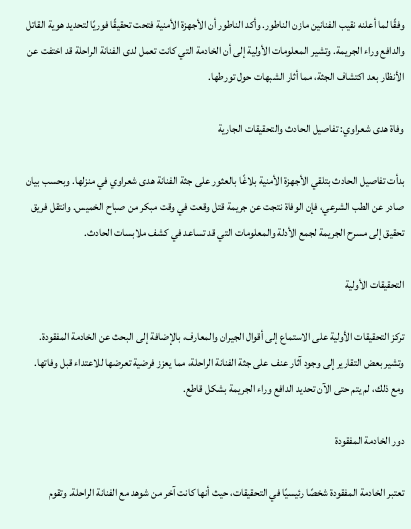وفقًا لما أعلنه نقيب الفنانين مازن الناطور. وأكد الناطور أن الأجهزة الأمنية فتحت تحقيقًا فوريًا لتحديد هوية القاتل والدافع وراء الجريمة. وتشير المعلومات الأولية إلى أن الخادمة التي كانت تعمل لدى الفنانة الراحلة قد اختفت عن الأنظار بعد اكتشاف الجثة، مما أثار الشبهات حول تورطها.

وفاة هدى شعراوي: تفاصيل الحادث والتحقيقات الجارية

بدأت تفاصيل الحادث بتلقي الأجهزة الأمنية بلاغًا بالعثور على جثة الفنانة هدى شعراوي في منزلها. وبحسب بيان صادر عن الطب الشرعي، فإن الوفاة نتجت عن جريمة قتل وقعت في وقت مبكر من صباح الخميس. وانتقل فريق تحقيق إلى مسرح الجريمة لجمع الأدلة والمعلومات التي قد تساعد في كشف ملابسات الحادث.

التحقيقات الأولية

تركز التحقيقات الأولية على الاستماع إلى أقوال الجيران والمعارف، بالإضافة إلى البحث عن الخادمة المفقودة. وتشير بعض التقارير إلى وجود آثار عنف على جثة الفنانة الراحلة، مما يعزز فرضية تعرضها للاعتداء قبل وفاتها. ومع ذلك، لم يتم حتى الآن تحديد الدافع وراء الجريمة بشكل قاطع.

دور الخادمة المفقودة

تعتبر الخادمة المفقودة شخصًا رئيسيًا في التحقيقات، حيث أنها كانت آخر من شوهد مع الفنانة الراحلة. وتقوم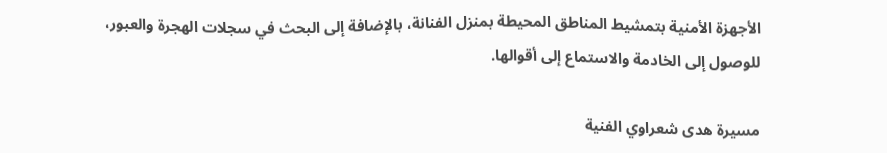الأجهزة الأمنية بتمشيط المناطق المحيطة بمنزل الفنانة، بالإضافة إلى البحث في سجلات الهجرة والعبور، للوصول إلى الخادمة والاستماع إلى أقوالها.

مسيرة هدى شعراوي الفنية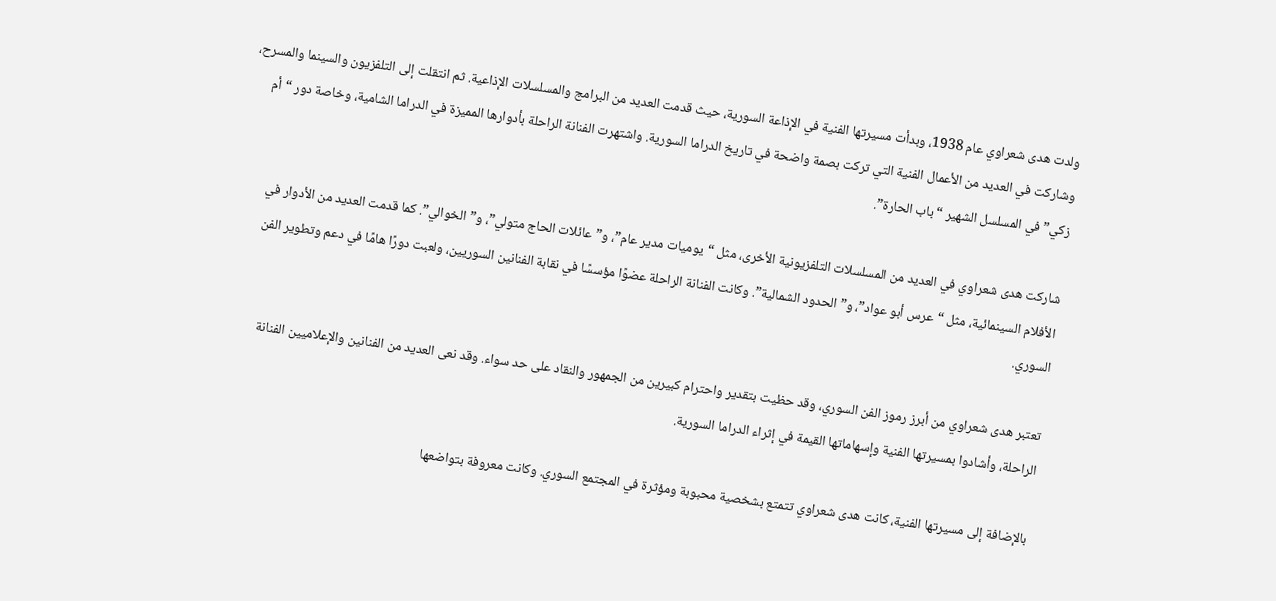ولدت هدى شعراوي عام 1938، وبدأت مسيرتها الفنية في الإذاعة السورية، حيث قدمت العديد من البرامج والمسلسلات الإذاعية. ثم انتقلت إلى التلفزيون والسينما والمسرح، وشاركت في العديد من الأعمال الفنية التي تركت بصمة واضحة في تاريخ الدراما السورية. واشتهرت الفنانة الراحلة بأدوارها المميزة في الدراما الشامية، وخاصة دور “أم زكي” في المسلسل الشهير “باب الحارة”.

شاركت هدى شعراوي في العديد من المسلسلات التلفزيونية الأخرى، مثل “يوميات مدير عام”، و”عائلات الحاج متولي”، و”الخوالي”. كما قدمت العديد من الأدوار في الأفلام السينمائية، مثل “عرس أبو عواد”، و”الحدود الشمالية”. وكانت الفنانة الراحلة عضوًا مؤسسًا في نقابة الفنانين السوريين، ولعبت دورًا هامًا في دعم وتطوير الفن السوري.

تعتبر هدى شعراوي من أبرز رموز الفن السوري، وقد حظيت بتقدير واحترام كبيرين من الجمهور والنقاد على حد سواء. وقد نعى العديد من الفنانين والإعلاميين الفنانة الراحلة، وأشادوا بمسيرتها الفنية وإسهاماتها القيمة في إثراء الدراما السورية.

بالإضافة إلى مسيرتها الفنية، كانت هدى شعراوي تتمتع بشخصية محبوبة ومؤثرة في المجتمع السوري. وكانت معروفة بتواضعها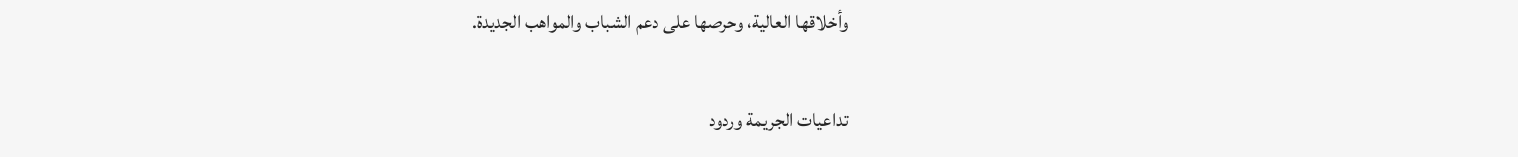وأخلاقها العالية، وحرصها على دعم الشباب والمواهب الجديدة.

تداعيات الجريمة وردود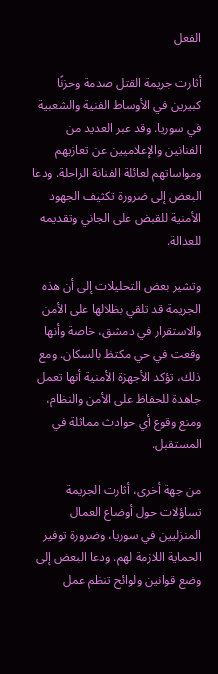الفعل

أثارت جريمة القتل صدمة وحزنًا كبيرين في الأوساط الفنية والشعبية في سوريا. وقد عبر العديد من الفنانين والإعلاميين عن تعازيهم ومواساتهم لعائلة الفنانة الراحلة. ودعا البعض إلى ضرورة تكثيف الجهود الأمنية للقبض على الجاني وتقديمه للعدالة.

وتشير بعض التحليلات إلى أن هذه الجريمة قد تلقي بظلالها على الأمن والاستقرار في دمشق، خاصة وأنها وقعت في حي مكتظ بالسكان. ومع ذلك، تؤكد الأجهزة الأمنية أنها تعمل جاهدة للحفاظ على الأمن والنظام، ومنع وقوع أي حوادث مماثلة في المستقبل.

من جهة أخرى، أثارت الجريمة تساؤلات حول أوضاع العمال المنزليين في سوريا، وضرورة توفير الحماية اللازمة لهم. ودعا البعض إلى وضع قوانين ولوائح تنظم عمل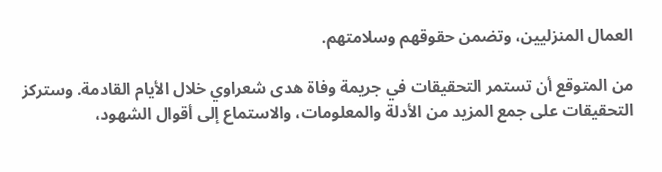العمال المنزليين، وتضمن حقوقهم وسلامتهم.

من المتوقع أن تستمر التحقيقات في جريمة وفاة هدى شعراوي خلال الأيام القادمة. وستركز التحقيقات على جمع المزيد من الأدلة والمعلومات، والاستماع إلى أقوال الشهود،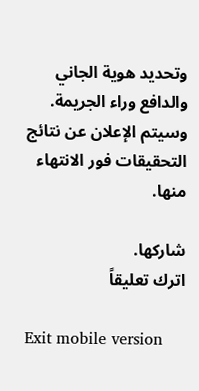وتحديد هوية الجاني والدافع وراء الجريمة. وسيتم الإعلان عن نتائج التحقيقات فور الانتهاء منها.

شاركها.
اترك تعليقاً

Exit mobile version